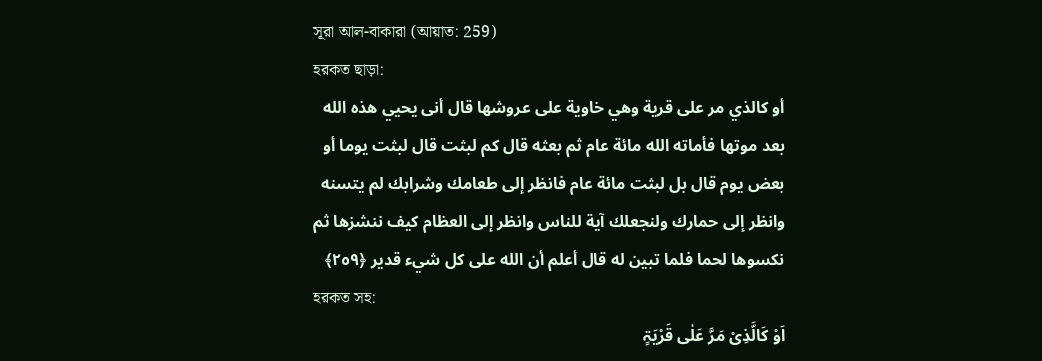সূরা আল-বাকারা (আয়াত: 259)
হরকত ছাড়া:
أو كالذي مر على قرية وهي خاوية على عروشها قال أنى يحيي هذه الله بعد موتها فأماته الله مائة عام ثم بعثه قال كم لبثت قال لبثت يوما أو بعض يوم قال بل لبثت مائة عام فانظر إلى طعامك وشرابك لم يتسنه وانظر إلى حمارك ولنجعلك آية للناس وانظر إلى العظام كيف ننشزها ثم نكسوها لحما فلما تبين له قال أعلم أن الله على كل شيء قدير ﴿٢٥٩﴾
হরকত সহ:
اَوْ کَالَّذِیْ مَرَّ عَلٰی قَرْیَۃٍ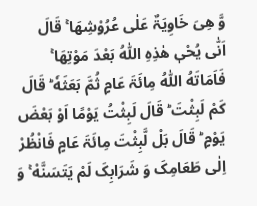وَّ هِیَ خَاوِیَۃٌ عَلٰی عُرُوْشِهَا ۚ قَالَ اَنّٰی یُحْیٖ هٰذِهِ اللّٰهُ بَعْدَ مَوْتِهَا ۚ فَاَمَاتَهُ اللّٰهُ مِائَۃَ عَامٍ ثُمَّ بَعَثَهٗ ؕ قَالَ کَمْ لَبِثْتَ ؕ قَالَ لَبِثْتُ یَوْمًا اَوْ بَعْضَ یَوْمٍ ؕ قَالَ بَلْ لَّبِثْتَ مِائَۃَ عَامٍ فَانْظُرْ اِلٰی طَعَامِکَ وَ شَرَابِکَ لَمْ یَتَسَنَّهْ ۚ وَ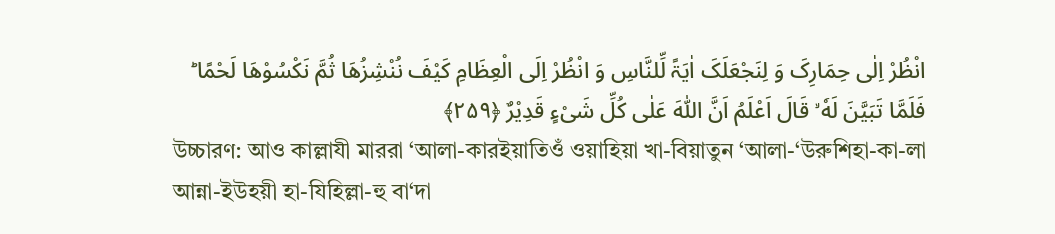انْظُرْ اِلٰی حِمَارِکَ وَ لِنَجْعَلَکَ اٰیَۃً لِّلنَّاسِ وَ انْظُرْ اِلَی الْعِظَامِ کَیْفَ نُنْشِزُهَا ثُمَّ نَکْسُوْهَا لَحْمًا ؕ فَلَمَّا تَبَیَّنَ لَهٗ ۙ قَالَ اَعْلَمُ اَنَّ اللّٰهَ عَلٰی کُلِّ شَیْءٍ قَدِیْرٌ ﴿۲۵۹﴾
উচ্চারণ: আও কাল্লাযী মাররা ‘আলা-কারইয়াতিওঁ ওয়াহিয়া খা-বিয়াতুন ‘আলা-‘উরুশিহা-কা-লা আন্না-ইউহয়ী হা-যিহিল্লা-হু বা‘দা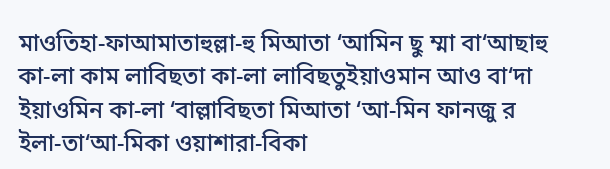মাওতিহা-ফাআমাতাহুল্লা-হু মিআতা ‘আমিন ছু ম্মা বা‘আছাহু কা-লা কাম লাবিছতা কা-লা লাবিছতুইয়াওমান আও বা‘দা ইয়াওমিন কা-লা ‘বাল্লাবিছতা মিআতা ‘আ-মিন ফানজু র ইলা-তা‘আ-মিকা ওয়াশারা-বিকা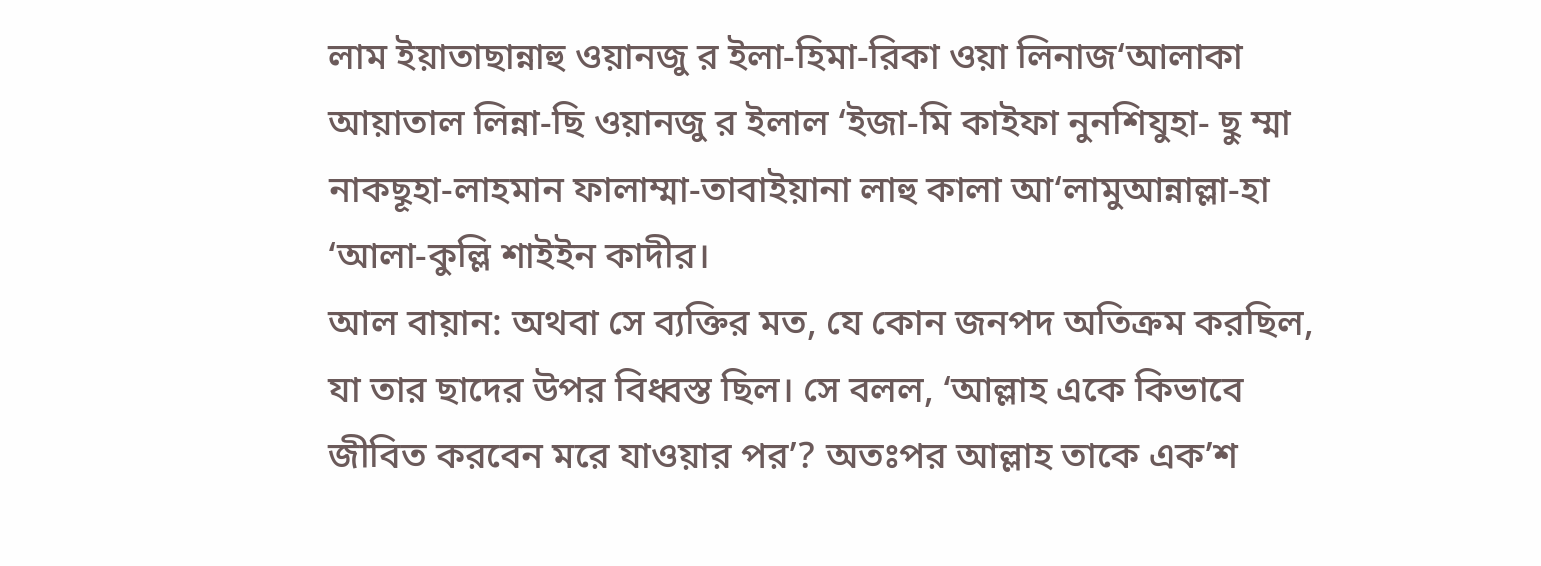লাম ইয়াতাছান্নাহু ওয়ানজু র ইলা-হিমা-রিকা ওয়া লিনাজ‘আলাকা আয়াতাল লিন্না-ছি ওয়ানজু র ইলাল ‘ইজা-মি কাইফা নুনশিযুহা- ছু ম্মা নাকছূহা-লাহমান ফালাম্মা-তাবাইয়ানা লাহু কালা আ‘লামুআন্নাল্লা-হা ‘আলা-কুল্লি শাইইন কাদীর।
আল বায়ান: অথবা সে ব্যক্তির মত, যে কোন জনপদ অতিক্রম করছিল, যা তার ছাদের উপর বিধ্বস্ত ছিল। সে বলল, ‘আল্লাহ একে কিভাবে জীবিত করবেন মরে যাওয়ার পর’? অতঃপর আল্লাহ তাকে এক’শ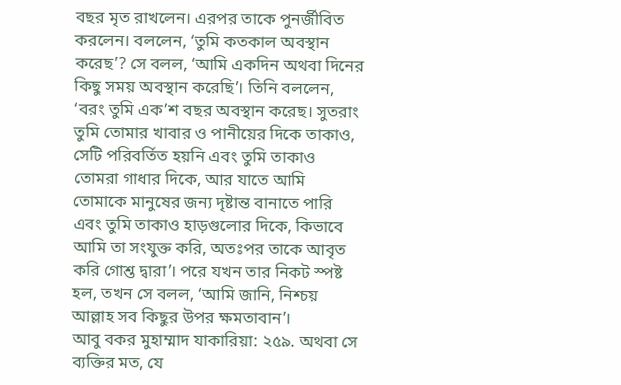বছর মৃত রাখলেন। এরপর তাকে পুনর্জীবিত করলেন। বললেন, ‘তুমি কতকাল অবস্থান করেছ’? সে বলল, ‘আমি একদিন অথবা দিনের কিছু সময় অবস্থান করেছি’। তিনি বললেন, ‘বরং তুমি এক’শ বছর অবস্থান করেছ। সুতরাং তুমি তোমার খাবার ও পানীয়ের দিকে তাকাও, সেটি পরিবর্তিত হয়নি এবং তুমি তাকাও তোমরা গাধার দিকে, আর যাতে আমি তোমাকে মানুষের জন্য দৃষ্টান্ত বানাতে পারি এবং তুমি তাকাও হাড়গুলোর দিকে, কিভাবে আমি তা সংযুক্ত করি, অতঃপর তাকে আবৃত করি গোশ্ত দ্বারা’। পরে যখন তার নিকট স্পষ্ট হল, তখন সে বলল, ‘আমি জানি, নিশ্চয় আল্লাহ সব কিছুর উপর ক্ষমতাবান’।
আবু বকর মুহাম্মাদ যাকারিয়া: ২৫৯. অথবা সে ব্যক্তির মত, যে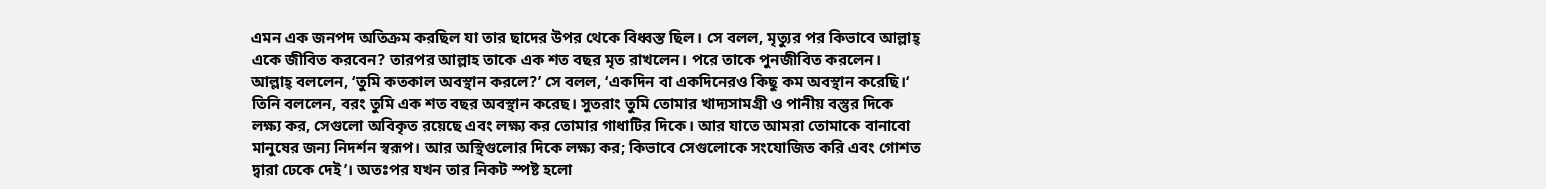এমন এক জনপদ অতিক্রম করছিল যা তার ছাদের উপর থেকে বিধ্বস্ত ছিল। সে বলল, মৃত্যুর পর কিভাবে আল্লাহ্ একে জীবিত করবেন? তারপর আল্লাহ তাকে এক শত বছর মৃত রাখলেন। পরে তাকে পুনজীবিত করলেন। আল্লাহ্ বললেন, ‘তুমি কতকাল অবস্থান করলে?’ সে বলল, ‘একদিন বা একদিনেরও কিছু কম অবস্থান করেছি।‘ তিনি বললেন, বরং তুমি এক শত বছর অবস্থান করেছ। সুতরাং তুমি তোমার খাদ্যসামগ্রী ও পানীয় বস্তুর দিকে লক্ষ্য কর, সেগুলো অবিকৃত রয়েছে এবং লক্ষ্য কর তোমার গাধাটির দিকে। আর যাতে আমরা তোমাকে বানাবো মানুষের জন্য নিদর্শন স্বরূপ। আর অস্থিগুলোর দিকে লক্ষ্য কর; কিভাবে সেগুলোকে সংযোজিত করি এবং গোশত দ্বারা ঢেকে দেই’। অতঃপর যখন তার নিকট স্পষ্ট হলো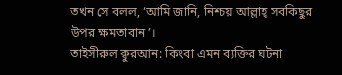তখন সে বলল, ‘আমি জানি, নিশ্চয় আল্লাহ্ সবকিছুর উপর ক্ষমতাবান’।
তাইসীরুল ক্বুরআন: কিংবা এমন ব্যক্তির ঘটনা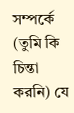সম্পর্কে (তুমি কি চিন্তা করনি) যে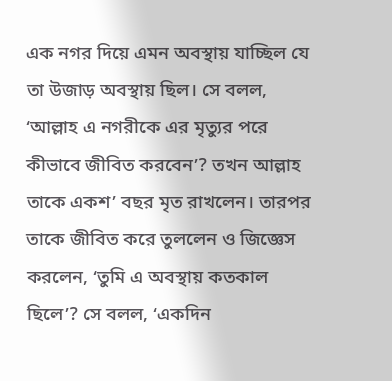এক নগর দিয়ে এমন অবস্থায় যাচ্ছিল যে তা উজাড় অবস্থায় ছিল। সে বলল, ‘আল্লাহ এ নগরীকে এর মৃত্যুর পরে কীভাবে জীবিত করবেন’? তখন আল্লাহ তাকে একশ’ বছর মৃত রাখলেন। তারপর তাকে জীবিত করে তুললেন ও জিজ্ঞেস করলেন, ‘তুমি এ অবস্থায় কতকাল ছিলে’? সে বলল, ‘একদিন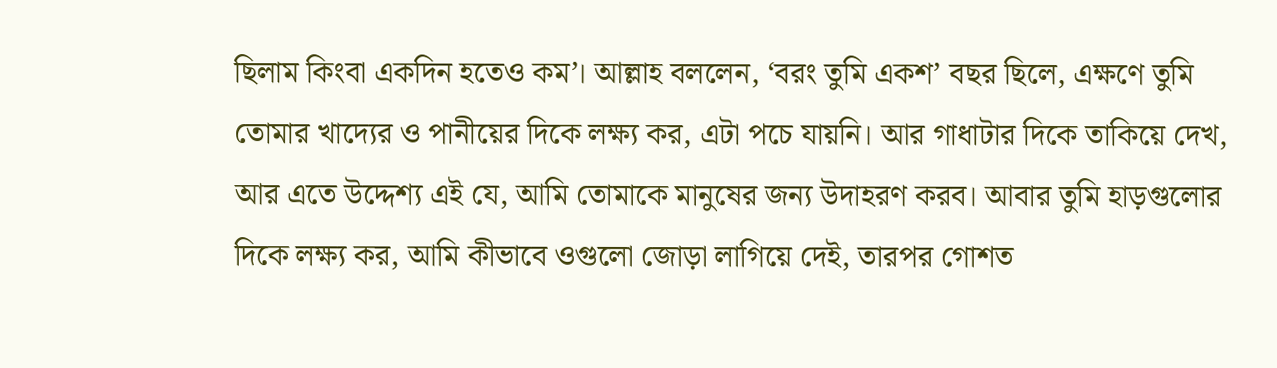ছিলাম কিংবা একদিন হতেও কম’। আল্লাহ বললেন, ‘বরং তুমি একশ’ বছর ছিলে, এক্ষণে তুমি তোমার খাদ্যের ও পানীয়ের দিকে লক্ষ্য কর, এটা পচে যায়নি। আর গাধাটার দিকে তাকিয়ে দেখ, আর এতে উদ্দেশ্য এই যে, আমি তোমাকে মানুষের জন্য উদাহরণ করব। আবার তুমি হাড়গুলোর দিকে লক্ষ্য কর, আমি কীভাবে ওগুলো জোড়া লাগিয়ে দেই, তারপর গোশত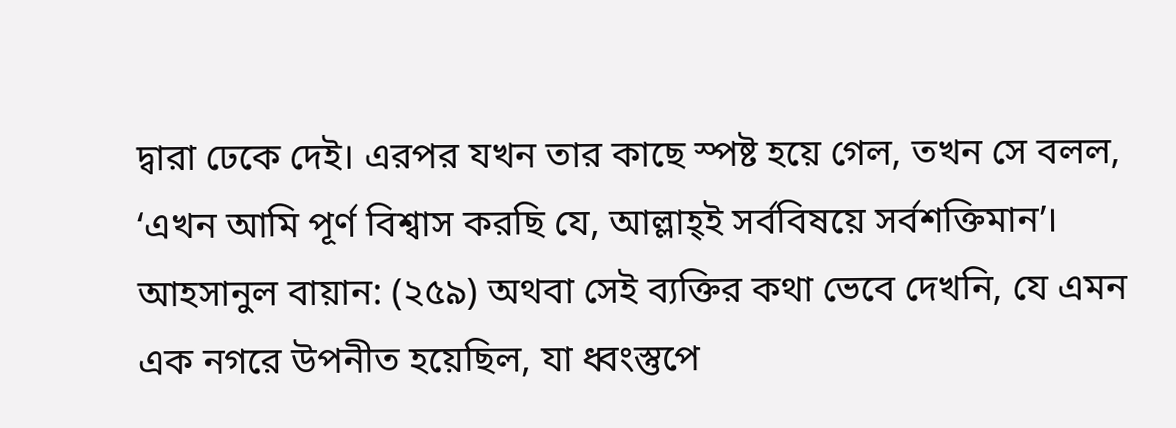দ্বারা ঢেকে দেই। এরপর যখন তার কাছে স্পষ্ট হয়ে গেল, তখন সে বলল, ‘এখন আমি পূর্ণ বিশ্বাস করছি যে, আল্লাহ্ই সর্ববিষয়ে সর্বশক্তিমান’।
আহসানুল বায়ান: (২৫৯) অথবা সেই ব্যক্তির কথা ভেবে দেখনি, যে এমন এক নগরে উপনীত হয়েছিল, যা ধ্বংস্তুপে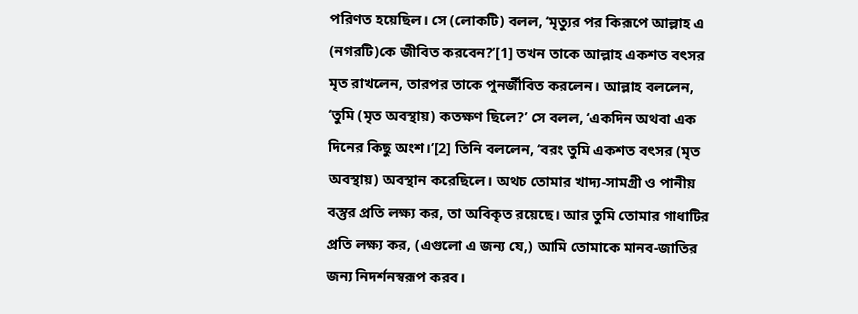পরিণত হয়েছিল। সে (লোকটি) বলল, ‘মৃত্যুর পর কিরূপে আল্লাহ এ (নগরটি)কে জীবিত করবেন?’[1] তখন তাকে আল্লাহ একশত বৎসর মৃত রাখলেন, তারপর তাকে পুনর্জীবিত করলেন। আল্লাহ বললেন, ‘তুমি (মৃত অবস্থায়) কতক্ষণ ছিলে?’ সে বলল, ‘একদিন অথবা এক দিনের কিছু অংশ।’[2] তিনি বললেন, ‘বরং তুমি একশত বৎসর (মৃত অবস্থায়) অবস্থান করেছিলে। অথচ তোমার খাদ্য-সামগ্রী ও পানীয় বস্তুর প্রতি লক্ষ্য কর, তা অবিকৃত রয়েছে। আর তুমি তোমার গাধাটির প্রতি লক্ষ্য কর, (এগুলো এ জন্য যে,) আমি তোমাকে মানব-জাতির জন্য নিদর্শনস্বরূপ করব।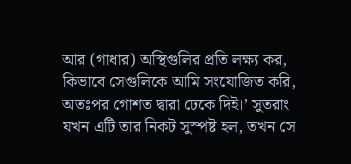আর (গাধার) অস্থিগুলির প্রতি লক্ষ্য কর, কিভাবে সেগুলিকে আমি সংযোজিত করি, অতঃপর গোশত দ্বারা ঢেকে দিই।’ সুতরাং যখন এটি তার নিকট সুস্পষ্ট হল, তখন সে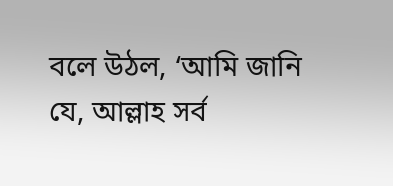বলে উঠল, ‘আমি জানি যে, আল্লাহ সর্ব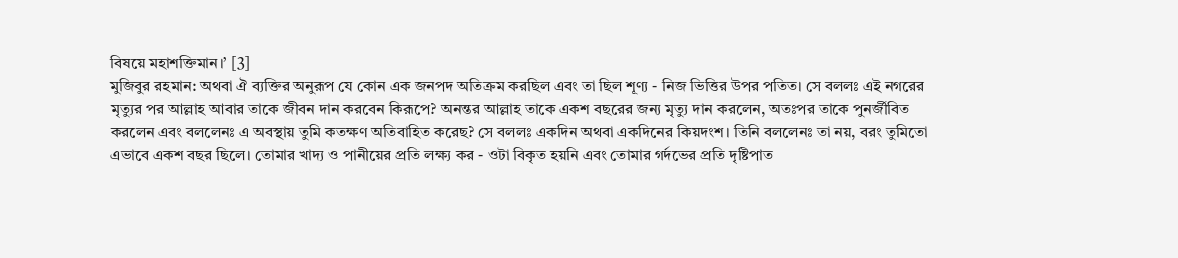বিষয়ে মহাশক্তিমান।’ [3]
মুজিবুর রহমান: অথবা ঐ ব্যক্তির অনুরূপ যে কোন এক জনপদ অতিক্রম করছিল এবং তা ছিল শূণ্য - নিজ ভিত্তির উপর পতিত। সে বললঃ এই নগরের মৃত্যুর পর আল্লাহ আবার তাকে জীবন দান করবেন কিরূপে? অনন্তর আল্লাহ তাকে একশ বছরের জন্য মৃত্যু দান করলেন, অতঃপর তাকে পুনর্জীবিত করলেন এবং বললেনঃ এ অবস্থায় তুমি কতক্ষণ অতিবাহিত করেছ? সে বললঃ একদিন অথবা একদিনের কিয়দংশ। তিনি বললেনঃ তা নয়, বরং তুমিতো এভাবে একশ বছর ছিলে। তোমার খাদ্য ও পানীয়ের প্রতি লক্ষ্য কর - ওটা বিকৃত হয়নি এবং তোমার গর্দভের প্রতি দৃষ্টিপাত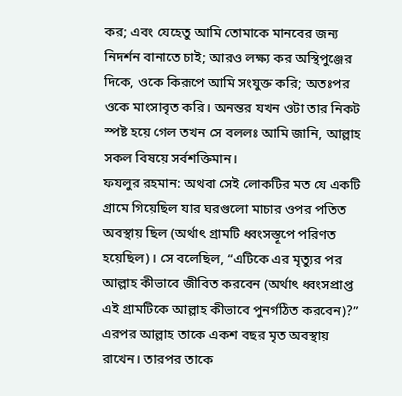কর; এবং যেহেতু আমি তোমাকে মানবের জন্য নিদর্শন বানাতে চাই; আরও লক্ষ্য কর অস্থিপুঞ্জের দিকে, ওকে কিরূপে আমি সংযুক্ত করি; অতঃপর ওকে মাংসাবৃত করি। অনন্তর যখন ওটা তার নিকট স্পষ্ট হয়ে গেল তখন সে বললঃ আমি জানি, আল্লাহ সকল বিষয়ে সর্বশক্তিমান।
ফযলুর রহমান: অথবা সেই লোকটির মত যে একটি গ্রামে গিয়েছিল যার ঘরগুলো মাচার ওপর পতিত অবস্থায় ছিল (অর্থাৎ গ্রামটি ধ্বংসস্তূপে পরিণত হয়েছিল)। সে বলেছিল, “এটিকে এর মৃত্যুর পর আল্লাহ কীভাবে জীবিত করবেন (অর্থাৎ ধ্বংসপ্রাপ্ত এই গ্রামটিকে আল্লাহ কীভাবে পুনর্গঠিত করবেন)?” এরপর আল্লাহ তাকে একশ বছর মৃত অবস্থায় রাখেন। তারপর তাকে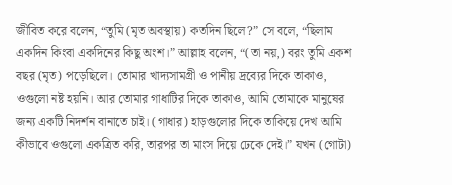জীবিত করে বলেন, “তুমি (মৃত অবস্থায়) কতদিন ছিলে?” সে বলে, “ছিলাম একদিন কিংবা একদিনের কিছু অংশ।” আল্লাহ বলেন, “(তা নয়,) বরং তুমি একশ বছর (মৃত) পড়েছিলে। তোমার খাদ্যসামগ্রী ও পানীয় দ্রব্যের দিকে তাকাও, ওগুলো নষ্ট হয়নি। আর তোমার গাধাটির দিকে তাকাও, আমি তোমাকে মানুষের জন্য একটি নিদর্শন বানাতে চাই। (গাধার) হাড়গুলোর দিকে তাকিয়ে দেখ আমি কীভাবে ওগুলো একত্রিত করি, তারপর তা মাংস দিয়ে ঢেকে দেই।” যখন (গোটা)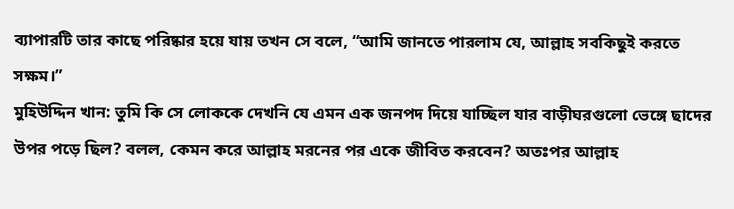ব্যাপারটি তার কাছে পরিষ্কার হয়ে যায় তখন সে বলে, “আমি জানতে পারলাম যে, আল্লাহ সবকিছুই করতে সক্ষম।”
মুহিউদ্দিন খান: তুমি কি সে লোককে দেখনি যে এমন এক জনপদ দিয়ে যাচ্ছিল যার বাড়ীঘরগুলো ভেঙ্গে ছাদের উপর পড়ে ছিল? বলল, কেমন করে আল্লাহ মরনের পর একে জীবিত করবেন? অতঃপর আল্লাহ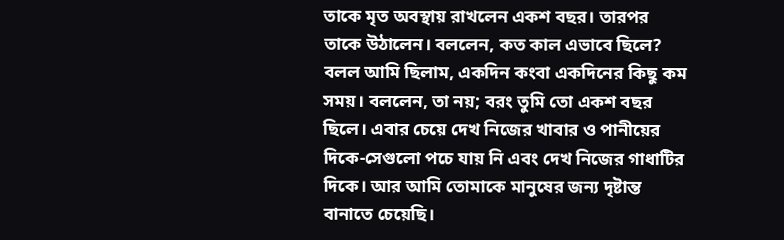তাকে মৃত অবস্থায় রাখলেন একশ বছর। তারপর তাকে উঠালেন। বললেন, কত কাল এভাবে ছিলে? বলল আমি ছিলাম, একদিন কংবা একদিনের কিছু কম সময়। বললেন, তা নয়; বরং তুমি তো একশ বছর ছিলে। এবার চেয়ে দেখ নিজের খাবার ও পানীয়ের দিকে-সেগুলো পচে যায় নি এবং দেখ নিজের গাধাটির দিকে। আর আমি তোমাকে মানুষের জন্য দৃষ্টান্ত বানাতে চেয়েছি।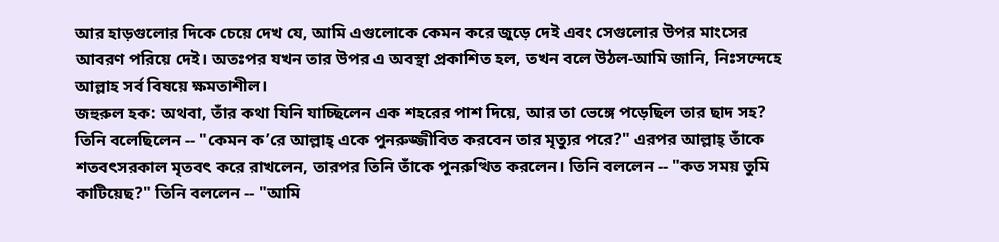আর হাড়গুলোর দিকে চেয়ে দেখ যে, আমি এগুলোকে কেমন করে জুড়ে দেই এবং সেগুলোর উপর মাংসের আবরণ পরিয়ে দেই। অতঃপর যখন তার উপর এ অবস্থা প্রকাশিত হল, তখন বলে উঠল-আমি জানি, নিঃসন্দেহে আল্লাহ সর্ব বিষয়ে ক্ষমতাশীল।
জহুরুল হক: অথবা, তাঁর কথা যিনি যাচ্ছিলেন এক শহরের পাশ দিয়ে, আর তা ভেঙ্গে পড়েছিল তার ছাদ সহ? তিনি বলেছিলেন -- "কেমন ক’রে আল্লাহ্ একে পুনরুজ্জীবিত করবেন তার মৃত্যুর পরে?" এরপর আল্লাহ্ তাঁকে শতবৎসরকাল মৃতবৎ করে রাখলেন, তারপর তিনি তাঁকে পুনরুত্থিত করলেন। তিনি বললেন -- "কত সময় তুমি কাটিয়েছ?" তিনি বললেন -- "আমি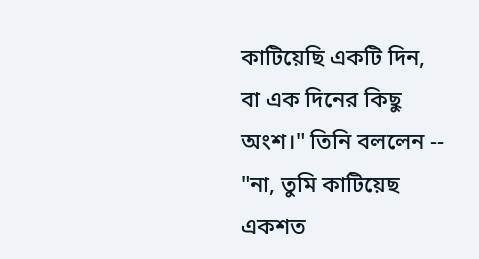কাটিয়েছি একটি দিন, বা এক দিনের কিছু অংশ।" তিনি বললেন -- "না, তুমি কাটিয়েছ একশত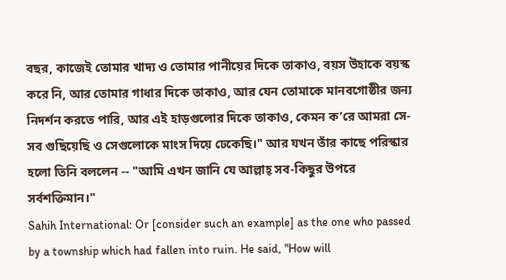বছর, কাজেই তোমার খাদ্য ও তোমার পানীয়ের দিকে তাকাও, বয়স উহাকে বয়স্ক করে নি, আর তোমার গাধার দিকে তাকাও, আর যেন তোমাকে মানবগোষ্ঠীর জন্য নিদর্শন করতে পারি, আর এই হাড়গুলোর দিকে তাকাও, কেমন ক’রে আমরা সে-সব গুছিয়েছি ও সেগুলোকে মাংস দিয়ে ঢেকেছি।" আর যখন তাঁর কাছে পরিস্কার হলো তিনি বললেন -- "আমি এখন জানি যে আল্লাহ্ সব-কিছুর উপরে সর্বশক্তিমান।"
Sahih International: Or [consider such an example] as the one who passed by a township which had fallen into ruin. He said, "How will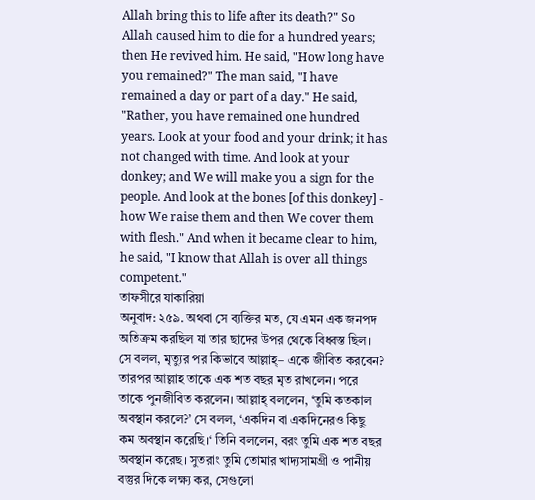Allah bring this to life after its death?" So Allah caused him to die for a hundred years; then He revived him. He said, "How long have you remained?" The man said, "I have remained a day or part of a day." He said, "Rather, you have remained one hundred years. Look at your food and your drink; it has not changed with time. And look at your donkey; and We will make you a sign for the people. And look at the bones [of this donkey] - how We raise them and then We cover them with flesh." And when it became clear to him, he said, "I know that Allah is over all things competent."
তাফসীরে যাকারিয়া
অনুবাদ: ২৫৯. অথবা সে ব্যক্তির মত, যে এমন এক জনপদ অতিক্রম করছিল যা তার ছাদের উপর থেকে বিধ্বস্ত ছিল। সে বলল, মৃত্যুর পর কিভাবে আল্লাহ্– একে জীবিত করবেন? তারপর আল্লাহ তাকে এক শত বছর মৃত রাখলেন। পরে তাকে পুনজীবিত করলেন। আল্লাহ্ বললেন, ‘তুমি কতকাল অবস্থান করলে?’ সে বলল, ‘একদিন বা একদিনেরও কিছু কম অবস্থান করেছি।‘ তিনি বললেন, বরং তুমি এক শত বছর অবস্থান করেছ। সুতরাং তুমি তোমার খাদ্যসামগ্রী ও পানীয় বস্তুর দিকে লক্ষ্য কর, সেগুলো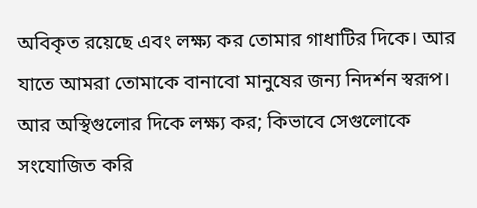অবিকৃত রয়েছে এবং লক্ষ্য কর তোমার গাধাটির দিকে। আর যাতে আমরা তোমাকে বানাবো মানুষের জন্য নিদর্শন স্বরূপ। আর অস্থিগুলোর দিকে লক্ষ্য কর; কিভাবে সেগুলোকে সংযোজিত করি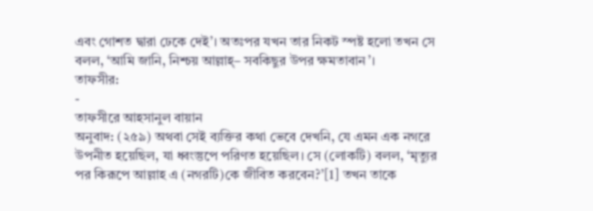এবং গোশত দ্বারা ঢেকে দেই’। অতঃপর যখন তার নিকট স্পষ্ট হলো তখন সে বলল, ‘আমি জানি, নিশ্চয় আল্লাহ্– সবকিছুর উপর ক্ষমতাবান’।
তাফসীর:
-
তাফসীরে আহসানুল বায়ান
অনুবাদ: (২৫৯) অথবা সেই ব্যক্তির কথা ভেবে দেখনি, যে এমন এক নগরে উপনীত হয়েছিল, যা ধ্বংস্তুপে পরিণত হয়েছিল। সে (লোকটি) বলল, ‘মৃত্যুর পর কিরূপে আল্লাহ এ (নগরটি)কে জীবিত করবেন?’[1] তখন তাকে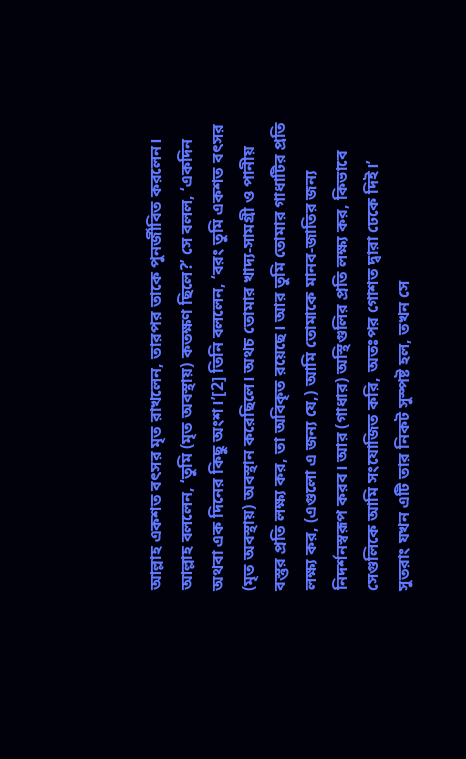আল্লাহ একশত বৎসর মৃত রাখলেন, তারপর তাকে পুনর্জীবিত করলেন। আল্লাহ বললেন, ‘তুমি (মৃত অবস্থায়) কতক্ষণ ছিলে?’ সে বলল, ‘একদিন অথবা এক দিনের কিছু অংশ।’[2] তিনি বললেন, ‘বরং তুমি একশত বৎসর (মৃত অবস্থায়) অবস্থান করেছিলে। অথচ তোমার খাদ্য-সামগ্রী ও পানীয় বস্তুর প্রতি লক্ষ্য কর, তা অবিকৃত রয়েছে। আর তুমি তোমার গাধাটির প্রতি লক্ষ্য কর, (এগুলো এ জন্য যে,) আমি তোমাকে মানব-জাতির জন্য নিদর্শনস্বরূপ করব। আর (গাধার) অস্থিগুলির প্রতি লক্ষ্য কর, কিভাবে সেগুলিকে আমি সংযোজিত করি, অতঃপর গোশত দ্বারা ঢেকে দিই।’ সুতরাং যখন এটি তার নিকট সুস্পষ্ট হল, তখন সে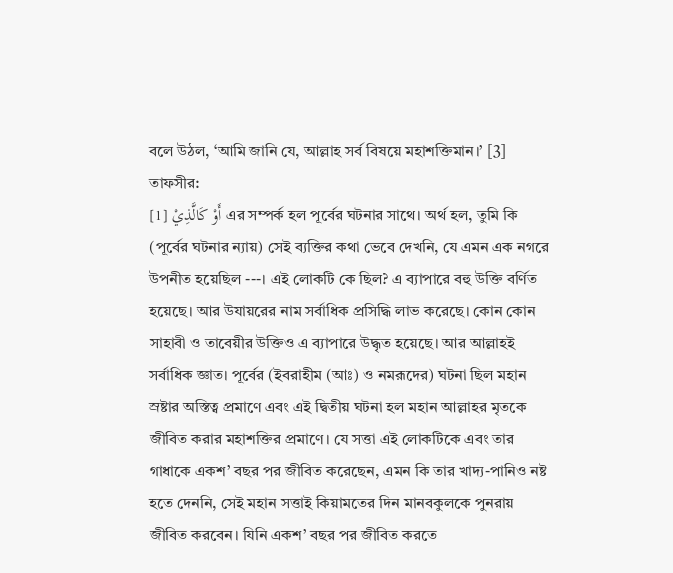বলে উঠল, ‘আমি জানি যে, আল্লাহ সর্ব বিষয়ে মহাশক্তিমান।’ [3]
তাফসীর:
[1] أَوْ كَالَّذِيْ এর সম্পর্ক হল পূর্বের ঘটনার সাথে। অর্থ হল, তুমি কি (পূর্বের ঘটনার ন্যায়) সেই ব্যক্তির কথা ভেবে দেখনি, যে এমন এক নগরে উপনীত হয়েছিল ---। এই লোকটি কে ছিল? এ ব্যাপারে বহু উক্তি বর্ণিত হয়েছে। আর উযায়রের নাম সর্বাধিক প্রসিদ্ধি লাভ করেছে। কোন কোন সাহাবী ও তাবেয়ীর উক্তিও এ ব্যাপারে উদ্ধৃত হয়েছে। আর আল্লাহই সর্বাধিক জ্ঞাত। পূর্বের (ইবরাহীম (আঃ) ও নমরূদের) ঘটনা ছিল মহান স্রষ্টার অস্তিত্ব প্রমাণে এবং এই দ্বিতীয় ঘটনা হল মহান আল্লাহর মৃতকে জীবিত করার মহাশক্তির প্রমাণে। যে সত্তা এই লোকটিকে এবং তার গাধাকে একশ’ বছর পর জীবিত করেছেন, এমন কি তার খাদ্য-পানিও নষ্ট হতে দেননি, সেই মহান সত্তাই কিয়ামতের দিন মানবকুলকে পুনরায় জীবিত করবেন। যিনি একশ’ বছর পর জীবিত করতে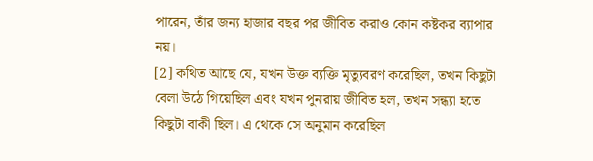পারেন, তাঁর জন্য হাজার বছর পর জীবিত করাও কোন কষ্টকর ব্যাপার নয়।
[2] কথিত আছে যে, যখন উক্ত ব্যক্তি মৃত্যুবরণ করেছিল, তখন কিছুটা বেলা উঠে গিয়েছিল এবং যখন পুনরায় জীবিত হল, তখন সন্ধ্যা হতে কিছুটা বাকী ছিল। এ থেকে সে অনুমান করেছিল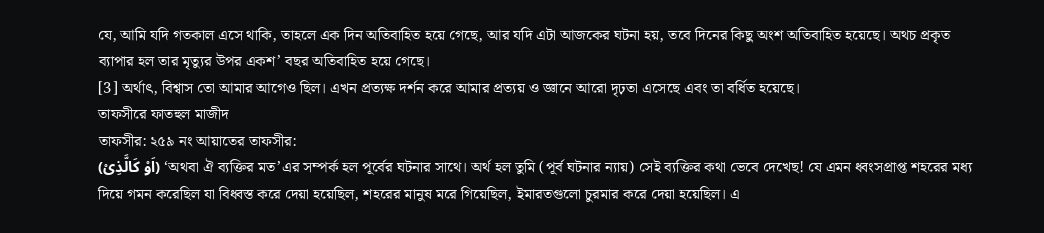যে, আমি যদি গতকাল এসে থাকি, তাহলে এক দিন অতিবাহিত হয়ে গেছে, আর যদি এটা আজকের ঘটনা হয়, তবে দিনের কিছু অংশ অতিবাহিত হয়েছে। অথচ প্রকৃত ব্যাপার হল তার মৃত্যুর উপর একশ’ বছর অতিবাহিত হয়ে গেছে।
[3] অর্থাৎ, বিশ্বাস তো আমার আগেও ছিল। এখন প্রত্যক্ষ দর্শন করে আমার প্রত্যয় ও জ্ঞানে আরো দৃঢ়তা এসেছে এবং তা বর্ধিত হয়েছে।
তাফসীরে ফাতহুল মাজীদ
তাফসীর: ২৫৯ নং আয়াতের তাফসীর:
(اَوْ کَالَّذِیْ) ‘অথবা ঐ ব্যক্তির মত’এর সম্পর্ক হল পূর্বের ঘটনার সাথে। অর্থ হল তুমি (পূর্ব ঘটনার ন্যায়) সেই ব্যক্তির কথা ভেবে দেখেছ! যে এমন ধ্বংসপ্রাপ্ত শহরের মধ্য দিয়ে গমন করেছিল যা বিধ্বস্ত করে দেয়া হয়েছিল, শহরের মানুষ মরে গিয়েছিল, ইমারতগুলো চুরমার করে দেয়া হয়েছিল। এ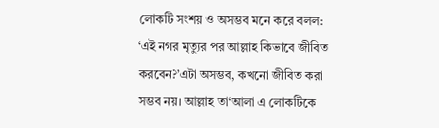লোকটি সংশয় ও অসম্ভব মনে করে বলল: ‘এই নগর মৃত্যুর পর আল্লাহ কিভাবে জীবিত করবেন?’এটা অসম্ভব, কখনো জীবিত করা সম্ভব নয়। আল্লাহ তা‘আলা এ লোকটিকে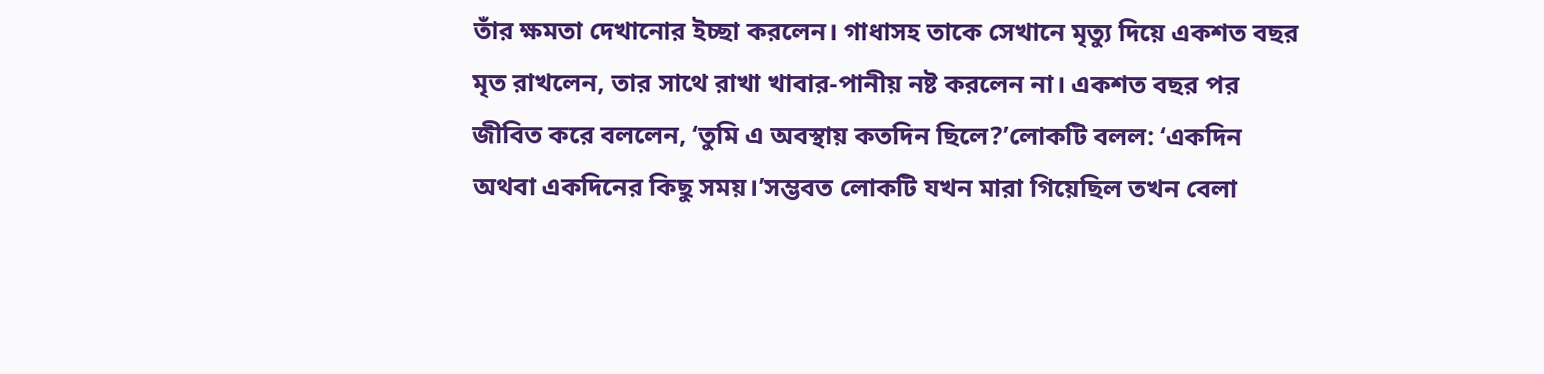তাঁর ক্ষমতা দেখানোর ইচ্ছা করলেন। গাধাসহ তাকে সেখানে মৃত্যু দিয়ে একশত বছর মৃত রাখলেন, তার সাথে রাখা খাবার-পানীয় নষ্ট করলেন না। একশত বছর পর জীবিত করে বললেন, ‘তুমি এ অবস্থায় কতদিন ছিলে?’লোকটি বলল: ‘একদিন অথবা একদিনের কিছু সময়।’সম্ভবত লোকটি যখন মারা গিয়েছিল তখন বেলা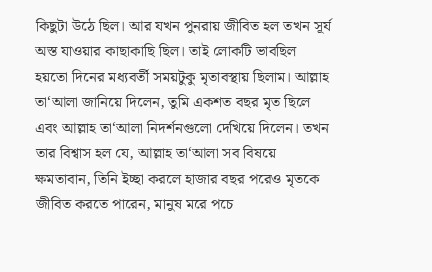কিছুটা উঠে ছিল। আর যখন পুনরায় জীবিত হল তখন সূর্য অস্ত যাওয়ার কাছাকাছি ছিল। তাই লোকটি ভাবছিল হয়তো দিনের মধ্যবর্তী সময়টুকু মৃতাবস্থায় ছিলাম। আল্লাহ তা‘আলা জানিয়ে দিলেন, তুমি একশত বছর মৃত ছিলে এবং আল্লাহ তা‘আলা নিদর্শনগুলো দেখিয়ে দিলেন। তখন তার বিশ্বাস হল যে, আল্লাহ তা‘আলা সব বিষয়ে ক্ষমতাবান, তিনি ইচ্ছা করলে হাজার বছর পরেও মৃতকে জীবিত করতে পারেন, মানুষ মরে পচে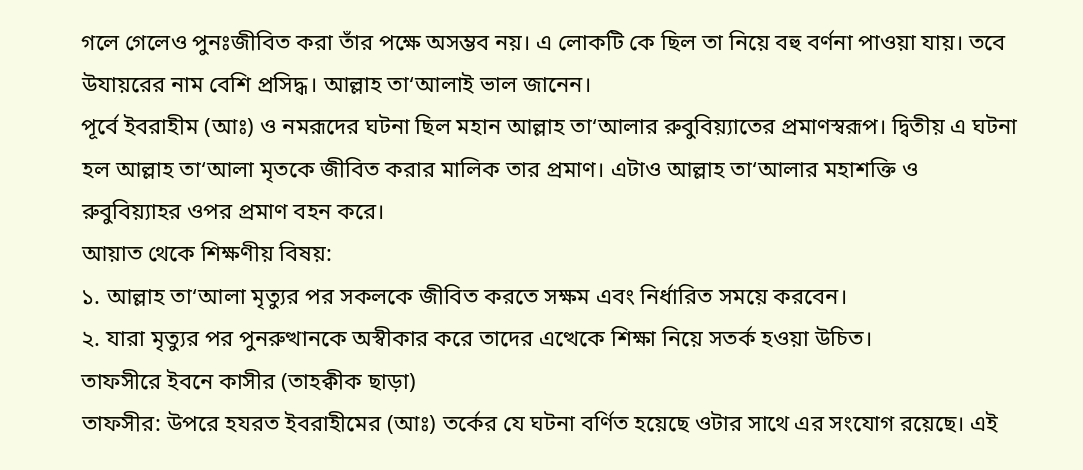গলে গেলেও পুনঃজীবিত করা তাঁর পক্ষে অসম্ভব নয়। এ লোকটি কে ছিল তা নিয়ে বহু বর্ণনা পাওয়া যায়। তবে উযায়রের নাম বেশি প্রসিদ্ধ। আল্লাহ তা‘আলাই ভাল জানেন।
পূর্বে ইবরাহীম (আঃ) ও নমরূদের ঘটনা ছিল মহান আল্লাহ তা‘আলার রুবুবিয়্যাতের প্রমাণস্বরূপ। দ্বিতীয় এ ঘটনা হল আল্লাহ তা‘আলা মৃতকে জীবিত করার মালিক তার প্রমাণ। এটাও আল্লাহ তা‘আলার মহাশক্তি ও রুবুবিয়্যাহর ওপর প্রমাণ বহন করে।
আয়াত থেকে শিক্ষণীয় বিষয়:
১. আল্লাহ তা‘আলা মৃত্যুর পর সকলকে জীবিত করতে সক্ষম এবং নির্ধারিত সময়ে করবেন।
২. যারা মৃত্যুর পর পুনরুত্থানকে অস্বীকার করে তাদের এত্থেকে শিক্ষা নিয়ে সতর্ক হওয়া উচিত।
তাফসীরে ইবনে কাসীর (তাহক্বীক ছাড়া)
তাফসীর: উপরে হযরত ইবরাহীমের (আঃ) তর্কের যে ঘটনা বর্ণিত হয়েছে ওটার সাথে এর সংযোগ রয়েছে। এই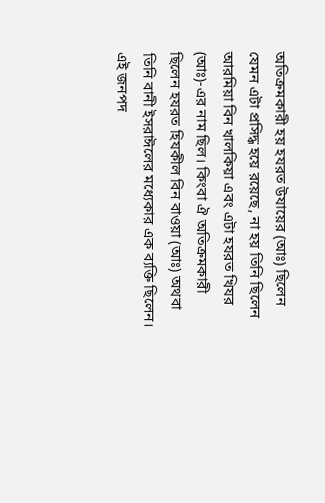অতিক্রমকারী হয় হযরত উযায়ের (আঃ) ছিলেন যেমন এটা প্রসিদ্ধ হয়ে রয়েছে, না হয় তিনি ছিলেন আরমিয়া বিন খালকিয়া এবং এটা হযরত খিযর (আঃ)-এর নাম ছিল। কিংবা ঐ অতিক্রমকারী ছিলেন হযরত হিযকীল বিন বাওয়া (আঃ) অথবা তিনি বানী ইসরাঈলের মধ্যেকার এক ব্যক্তি ছিলেন। এই জনপদ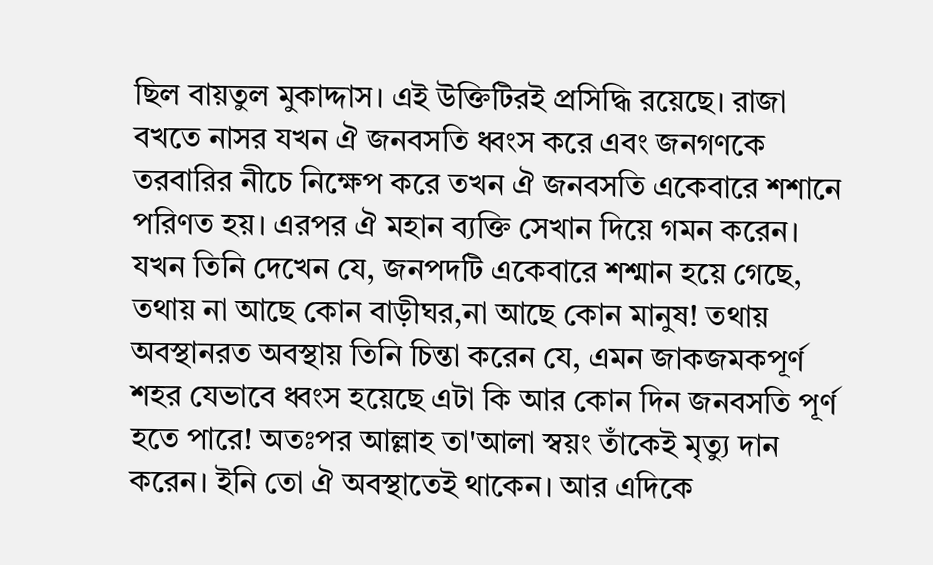ছিল বায়তুল মুকাদ্দাস। এই উক্তিটিরই প্রসিদ্ধি রয়েছে। রাজা বখতে নাসর যখন ঐ জনবসতি ধ্বংস করে এবং জনগণকে তরবারির নীচে নিক্ষেপ করে তখন ঐ জনবসতি একেবারে শশানে পরিণত হয়। এরপর ঐ মহান ব্যক্তি সেখান দিয়ে গমন করেন। যখন তিনি দেখেন যে, জনপদটি একেবারে শশ্মান হয়ে গেছে, তথায় না আছে কোন বাড়ীঘর,না আছে কোন মানুষ! তথায় অবস্থানরত অবস্থায় তিনি চিন্তা করেন যে, এমন জাকজমকপূর্ণ শহর যেভাবে ধ্বংস হয়েছে এটা কি আর কোন দিন জনবসতি পূর্ণ হতে পারে! অতঃপর আল্লাহ তা'আলা স্বয়ং তাঁকেই মৃত্যু দান করেন। ইনি তো ঐ অবস্থাতেই থাকেন। আর এদিকে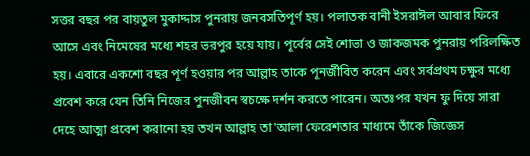সত্তর বছর পর বায়তুল মুকাদ্দাস পুনরায় জনবসতিপূর্ণ হয়। পলাতক বানী ইসরাঈল আবার ফিরে আসে এবং নিমেষের মধ্যে শহর ভরপুর হয়ে যায়। পূর্বের সেই শোভা ও জাকজমক পুনরায় পরিলক্ষিত হয়। এবারে একশো বছর পূর্ণ হওয়ার পর আল্লাহ তাকে পূনর্জীবিত করেন এবং সর্বপ্রথম চক্ষুর মধ্যে প্রবেশ করে যেন তিনি নিজের পুনজীবন স্বচক্ষে দর্শন করতে পারেন। অতঃপর যখন ফু দিয়ে সারা দেহে আত্মা প্রবেশ করানো হয় তখন আল্লাহ তা'আলা ফেরেশতার মাধ্যমে তাঁকে জিজ্ঞেস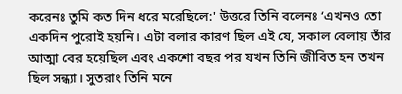করেনঃ তুমি কত দিন ধরে মরেছিলে:' উত্তরে তিনি বলেনঃ ‘এখনও তো একদিন পুরোই হয়নি। এটা বলার কারণ ছিল এই যে, সকাল বেলায় তাঁর আত্মা বের হয়েছিল এবং একশো বছর পর যখন তিনি জীবিত হন তখন ছিল সন্ধ্যা। সুতরাং তিনি মনে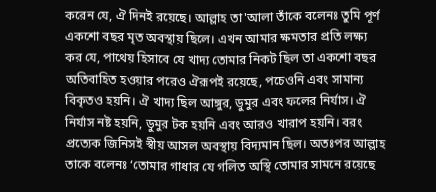করেন যে, ঐ দিনই রয়েছে। আল্লাহ তা'আলা তাঁকে বলেনঃ তুমি পূর্ণ একশো বছর মৃত অবস্থায় ছিলে। এখন আমার ক্ষমতার প্রতি লক্ষ্য কর যে, পাথেয় হিসাবে যে খাদ্য তোমার নিকট ছিল তা একশো বছর অতিবাহিত হওয়ার পরেও ঐরূপই রয়েছে, পচেওনি এবং সামান্য বিকৃতও হয়নি। ঐ খাদ্য ছিল আঙ্গুর, ডুমুর এবং ফলের নির্যাস। ঐ নির্যাস নষ্ট হয়নি, ডুমুর টক হয়নি এবং আরও খারাপ হয়নি। বরং প্রত্যেক জিনিসই স্বীয় আসল অবস্থায় বিদ্যমান ছিল। অতঃপর আল্লাহ তাকে বলেনঃ ‘তোমার গাধার যে গলিত অস্থি তোমার সামনে রয়েছে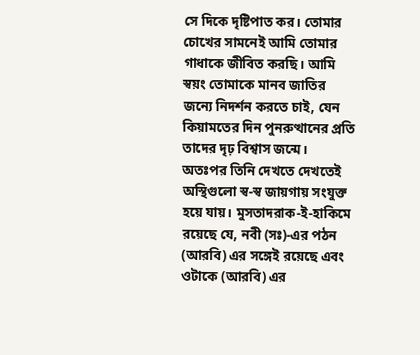সে দিকে দৃষ্টিপাত কর। তোমার চোখের সামনেই আমি তোমার গাধাকে জীবিত করছি। আমি স্বয়ং তোমাকে মানব জাতির জন্যে নিদর্শন করতে চাই, যেন কিয়ামতের দিন পুনরুত্থানের প্রতি তাদের দৃঢ় বিশ্বাস জন্মে। অতঃপর তিনি দেখতে দেখতেই অস্থিগুলো স্ব-স্ব জায়গায় সংযুক্ত হয়ে যায়। মুসতাদরাক-ই-হাকিমে রয়েছে যে, নবী (সঃ)-এর পঠন (আরবি) এর সঙ্গেই রয়েছে এবং ওটাকে (আরবি) এর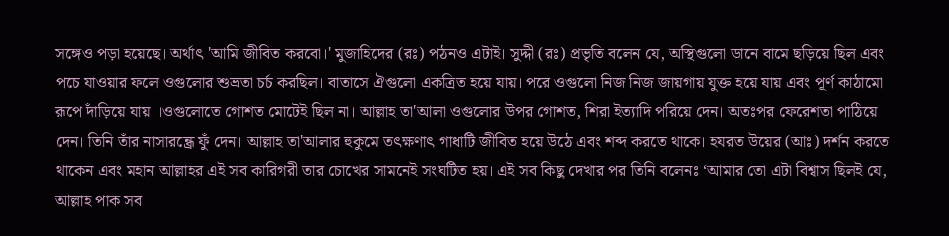সঙ্গেও পড়া হয়েছে। অর্থাৎ 'আমি জীবিত করবো।' মুজাহিদের (রঃ) পঠনও এটাই। সুদ্দী (রঃ) প্রভৃতি বলেন যে, অস্থিগুলো ডানে বামে ছড়িয়ে ছিল এবং পচে যাওয়ার ফলে ওগুলোর শুভ্রতা চৰ্চ করছিল। বাতাসে ঐগুলো একত্রিত হয়ে যায়। পরে ওগুলো নিজ নিজ জায়গায় যুক্ত হয়ে যায় এবং পূর্ণ কাঠামো রূপে দাঁড়িয়ে যায় ।ওগুলোতে গোশত মোটেই ছিল না। আল্লাহ তা'আলা ওগুলোর উপর গোশত, শিরা ইত্যাদি পরিয়ে দেন। অতঃপর ফেরেশতা পাঠিয়ে দেন। তিনি তাঁর নাসারন্ধ্রে ফুঁ দেন। আল্লাহ তা'আলার হুকুমে তৎক্ষণাৎ গাধাটি জীবিত হয়ে উঠে এবং শব্দ করতে থাকে। হযরত উয়ের (আঃ) দর্শন করতে থাকেন এবং মহান আল্লাহর এই সব কারিগরী তার চোখের সামনেই সংঘটিত হয়। এই সব কিছু দেখার পর তিনি বলেনঃ ‘আমার তো এটা বিশ্বাস ছিলই যে, আল্লাহ পাক সব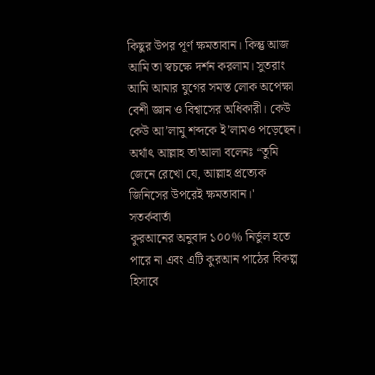কিছুর উপর পূর্ণ ক্ষমতাবান। কিন্তু আজ আমি তা স্বচক্ষে দর্শন করলাম। সুতরাং আমি আমার যুগের সমস্ত লোক অপেক্ষা বেশী জ্ঞান ও বিশ্বাসের অধিকারী। কেউ কেউ আ’লামু শব্দকে ই’লামও পড়েছেন। অর্থাৎ আল্লাহ তা'আলা বলেনঃ “তুমি জেনে রেখো যে, আল্লাহ প্রত্যেক জিনিসের উপরেই ক্ষমতাবান।'
সতর্কবার্তা
কুরআনের অনুবাদ ১০০% নির্ভুল হতে পারে না এবং এটি কুরআন পাঠের বিকল্প হিসাবে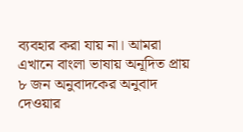ব্যবহার করা যায় না। আমরা এখানে বাংলা ভাষায় অনূদিত প্রায় ৮ জন অনুবাদকের অনুবাদ দেওয়ার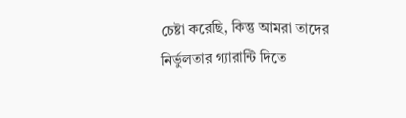চেষ্টা করেছি, কিন্তু আমরা তাদের নির্ভুলতার গ্যারান্টি দিতে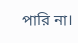পারি না।